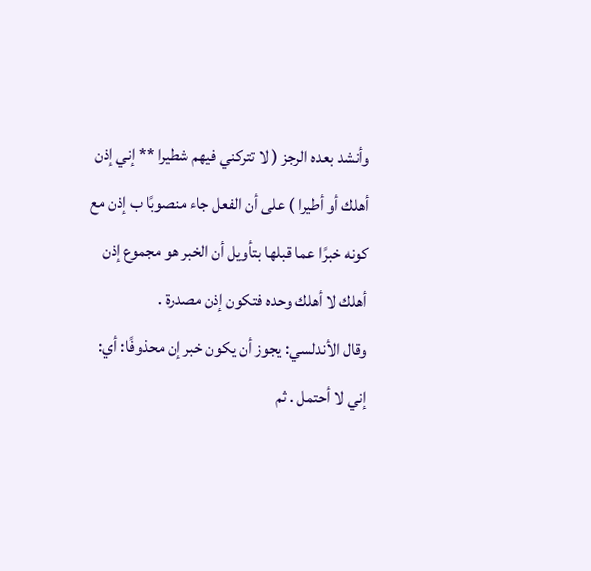وأنشد بعده الرجز ( لا تتركني فيهم شطيرا ** إني إذن أهلك أو أطيرا ) على أن الفعل جاء منصوبًا ب إذن مع كونه خبرًا عما قبلها بتأويل أن الخبر هو مجموع إذن أهلك لا أهلك وحده فتكون إذن مصدرة .
وقال الأندلسي: يجوز أن يكون خبر إن محذوفًا: أي: إني لا أحتمل . ثم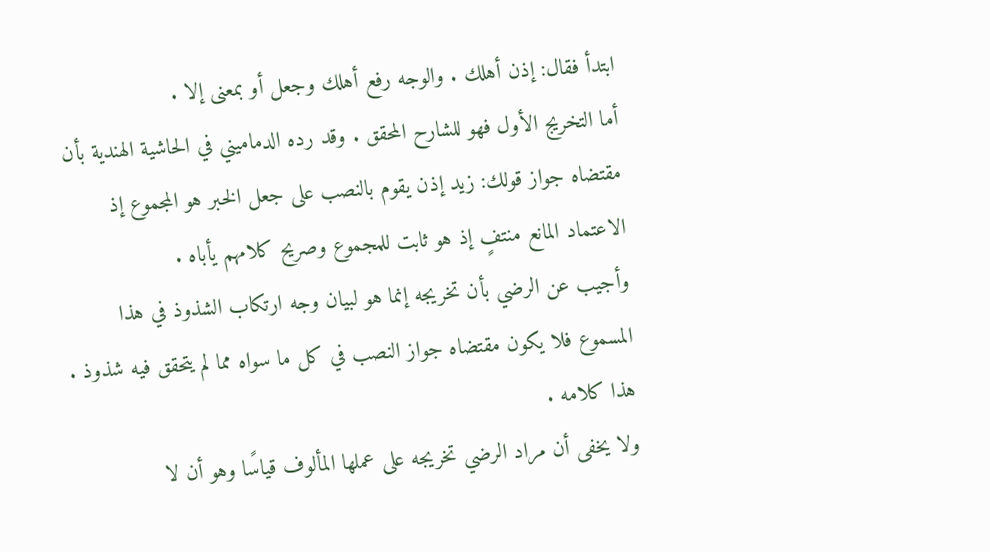ابتدأ فقال: إذن أهلك . والوجه رفع أهلك وجعل أو بمعنى إلا .
أما التخريج الأول فهو للشارح المحقق . وقد رده الدماميني في الحاشية الهندية بأن مقتضاه جواز قولك: زيد إذن يقوم بالنصب على جعل الخبر هو المجموع إذ الاعتماد المانع منتفٍ إذ هو ثابت للمجموع وصريح كلامهم يأباه .
وأجيب عن الرضي بأن تخريجه إنما هو لبيان وجه ارتكاب الشذوذ في هذا المسموع فلا يكون مقتضاه جواز النصب في كل ما سواه مما لم يتحقق فيه شذوذ . هذا كلامه .
ولا يخفى أن مراد الرضي تخريجه على عملها المألوف قياسًا وهو أن لا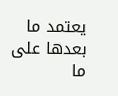يعتمد ما بعدها على ما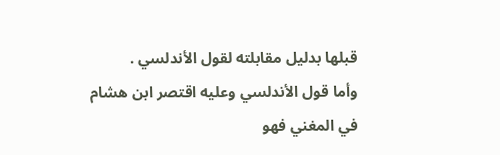قبلها بدليل مقابلته لقول الأندلسي .
وأما قول الأندلسي وعليه اقتصر ابن هشام في المغني فهو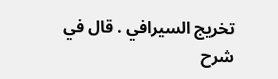تخريج السيرافي . قال في شرح